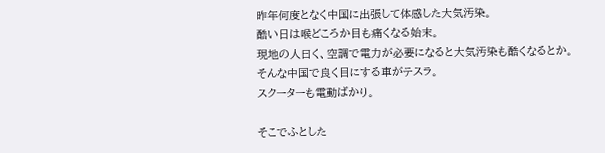昨年何度となく中国に出張して体感した大気汚染。
酷い日は喉どころか目も痛くなる始末。
現地の人曰く、空調で電力が必要になると大気汚染も酷くなるとか。
そんな中国で良く目にする車がテスラ。
スクーターも電動ばかり。

そこでふとした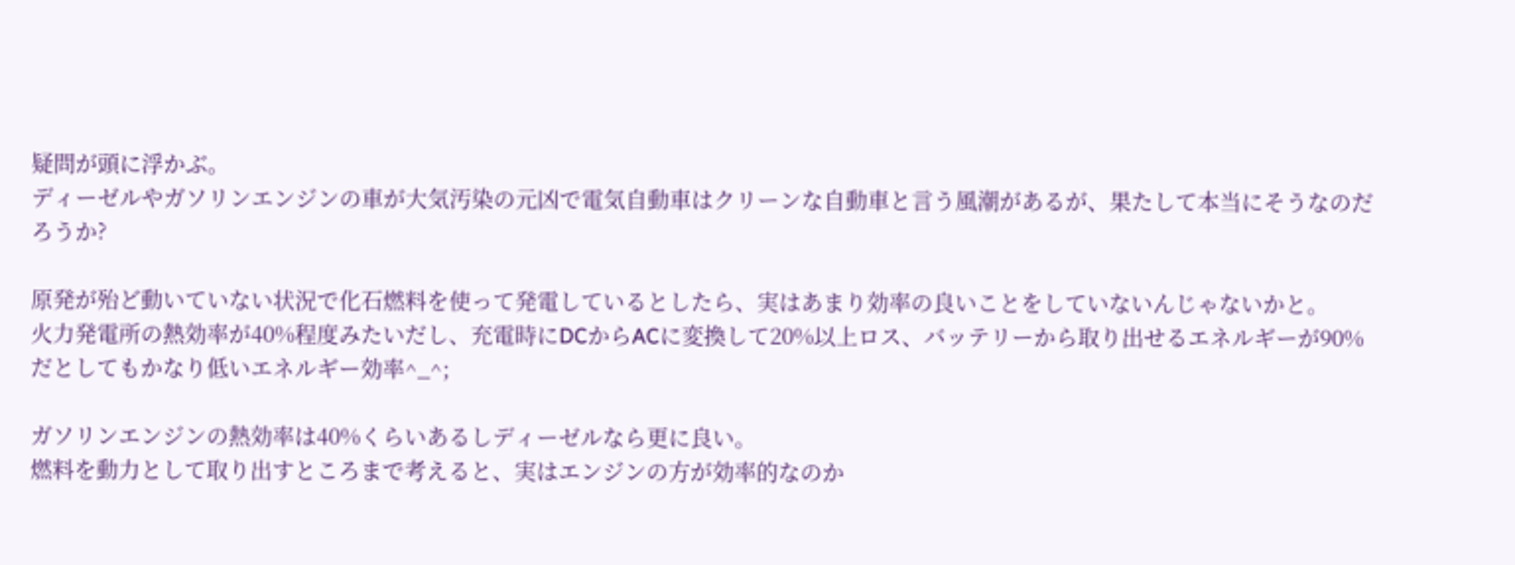疑問が頭に浮かぶ。
ディーゼルやガソリンエンジンの車が大気汚染の元凶で電気自動車はクリーンな自動車と言う風潮があるが、果たして本当にそうなのだろうか?

原発が殆ど動いていない状況で化石燃料を使って発電しているとしたら、実はあまり効率の良いことをしていないんじゃないかと。
火力発電所の熱効率が40%程度みたいだし、充電時にDCからACに変換して20%以上ロス、バッテリーから取り出せるエネルギーが90%だとしてもかなり低いエネルギー効率^_^;

ガソリンエンジンの熱効率は40%くらいあるしディーゼルなら更に良い。
燃料を動力として取り出すところまで考えると、実はエンジンの方が効率的なのか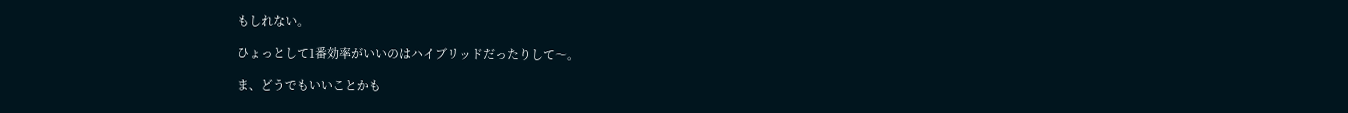もしれない。

ひょっとして1番効率がいいのはハイブリッドだったりして〜。

ま、どうでもいいことかも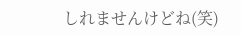しれませんけどね(笑)